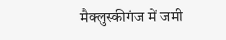मैक्लुस्कीगंज में जमी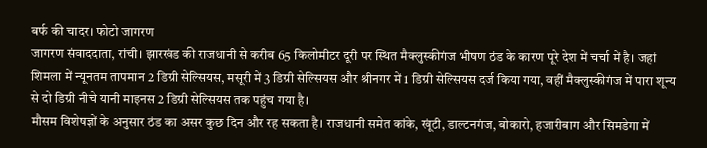बर्फ की चादर। फोटो जागरण
जागरण संवाददाता, रांची। झारखंड की राजधानी से करीब 65 किलोमीटर दूरी पर स्थित मैक्लुस्कीगंज भीषण ठंड के कारण पूरे देश में चर्चा में है। जहां शिमला में न्यूनतम तापमान 2 डिग्री सेल्सियस, मसूरी में 3 डिग्री सेल्सियस और श्रीनगर में 1 डिग्री सेल्सियस दर्ज किया गया, वहीं मैक्लुस्कीगंज में पारा शून्य से दो डिग्री नीचे यानी माइनस 2 डिग्री सेल्सियस तक पहुंच गया है।
मौसम विशेषज्ञों के अनुसार ठंड का असर कुछ दिन और रह सकता है। राजधानी समेत कांके, खूंटी, डाल्टनगंज, बोकारो, हजारीबाग और सिमडेगा में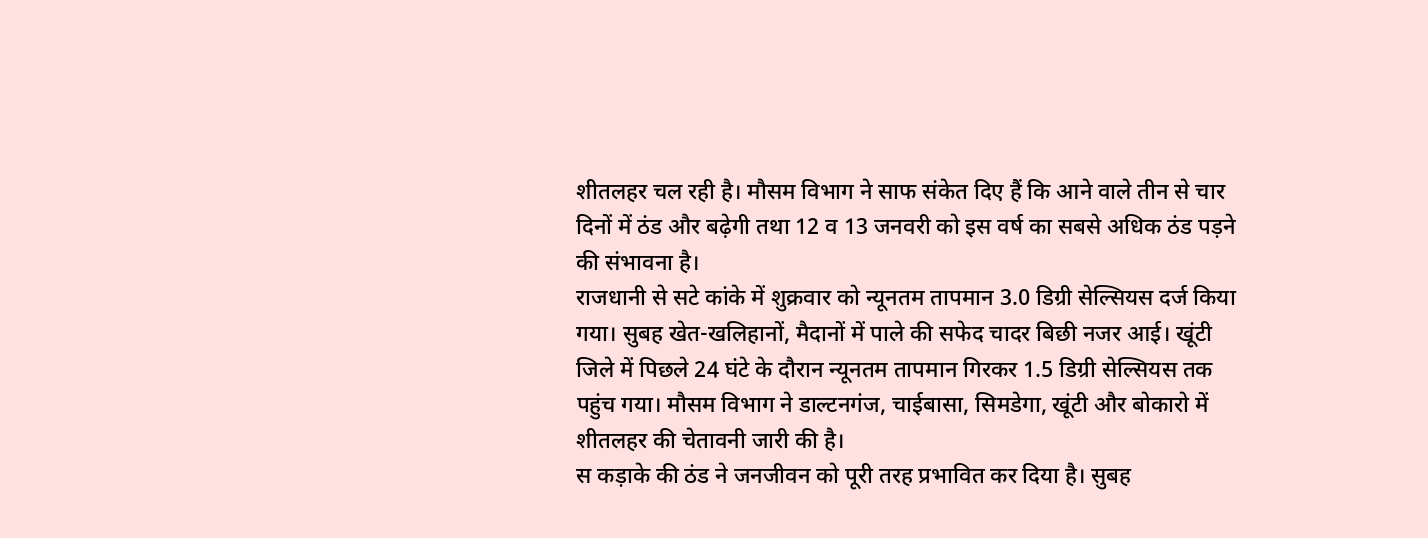शीतलहर चल रही है। मौसम विभाग ने साफ संकेत दिए हैं कि आने वाले तीन से चार दिनों में ठंड और बढ़ेगी तथा 12 व 13 जनवरी को इस वर्ष का सबसे अधिक ठंड पड़ने की संभावना है।
राजधानी से सटे कांके में शुक्रवार को न्यूनतम तापमान 3.0 डिग्री सेल्सियस दर्ज किया गया। सुबह खेत-खलिहानों, मैदानों में पाले की सफेद चादर बिछी नजर आई। खूंटी जिले में पिछले 24 घंटे के दौरान न्यूनतम तापमान गिरकर 1.5 डिग्री सेल्सियस तक पहुंच गया। मौसम विभाग ने डाल्टनगंज, चाईबासा, सिमडेगा, खूंटी और बोकारो में शीतलहर की चेतावनी जारी की है।
स कड़ाके की ठंड ने जनजीवन को पूरी तरह प्रभावित कर दिया है। सुबह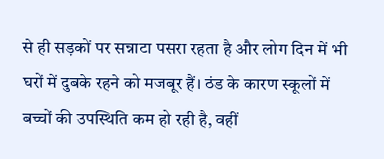से ही सड़कों पर सन्नाटा पसरा रहता है और लोग दिन में भी घरों में दुबके रहने को मजबूर हैं। ठंड के कारण स्कूलों में बच्चों की उपस्थिति कम हो रही है, वहीं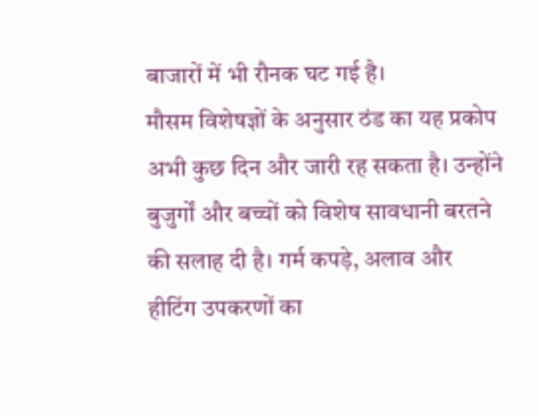बाजारों में भी रौनक घट गई है।
मौसम विशेषज्ञों के अनुसार ठंड का यह प्रकोप अभी कुछ दिन और जारी रह सकता है। उन्होंने बुजुर्गों और बच्चों को विशेष सावधानी बरतने की सलाह दी है। गर्म कपड़े, अलाव और हीटिंग उपकरणों का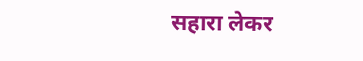सहारा लेकर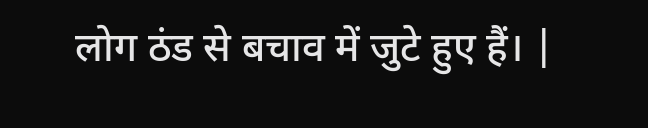लोग ठंड से बचाव में जुटे हुए हैं। |